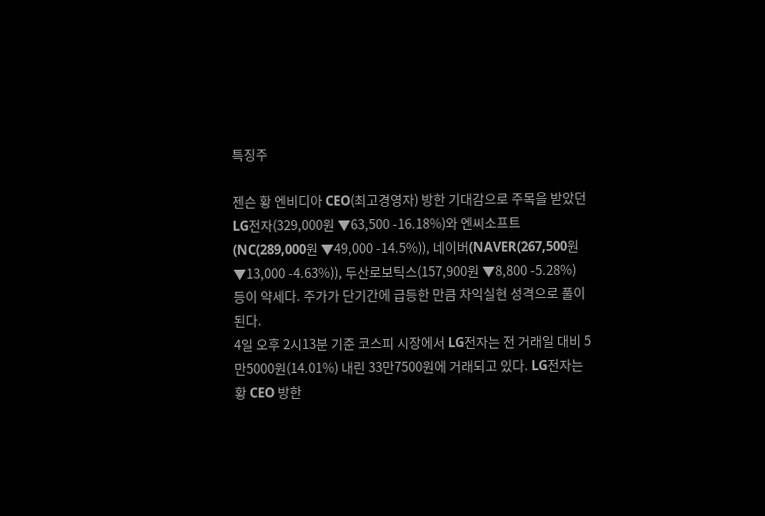특징주

젠슨 황 엔비디아 CEO(최고경영자) 방한 기대감으로 주목을 받았던 LG전자(329,000원 ▼63,500 -16.18%)와 엔씨소프트(NC(289,000원 ▼49,000 -14.5%)), 네이버(NAVER(267,500원 ▼13,000 -4.63%)), 두산로보틱스(157,900원 ▼8,800 -5.28%) 등이 약세다. 주가가 단기간에 급등한 만큼 차익실현 성격으로 풀이된다.
4일 오후 2시13분 기준 코스피 시장에서 LG전자는 전 거래일 대비 5만5000원(14.01%) 내린 33만7500원에 거래되고 있다. LG전자는 황 CEO 방한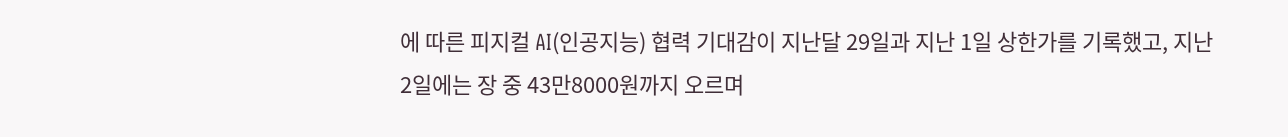에 따른 피지컬 AI(인공지능) 협력 기대감이 지난달 29일과 지난 1일 상한가를 기록했고, 지난 2일에는 장 중 43만8000원까지 오르며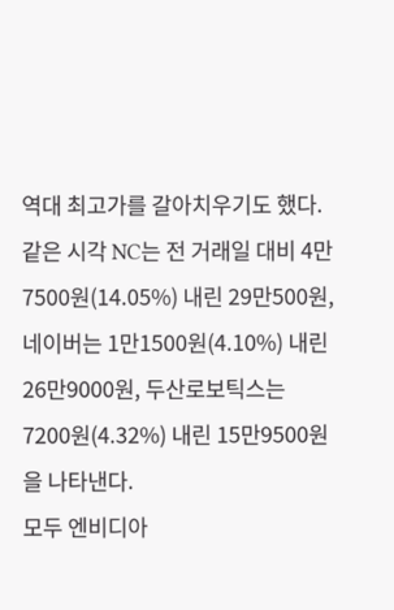역대 최고가를 갈아치우기도 했다.
같은 시각 NC는 전 거래일 대비 4만7500원(14.05%) 내린 29만500원, 네이버는 1만1500원(4.10%) 내린 26만9000원, 두산로보틱스는 7200원(4.32%) 내린 15만9500원을 나타낸다.
모두 엔비디아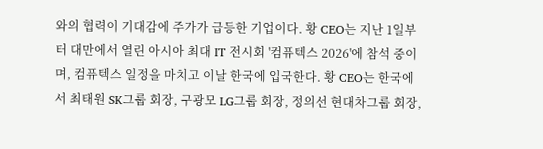와의 협력이 기대감에 주가가 급등한 기업이다. 황 CEO는 지난 1일부터 대만에서 열린 아시아 최대 IT 전시회 '컴퓨텍스 2026'에 참석 중이며, 컴퓨텍스 일정을 마치고 이날 한국에 입국한다. 황 CEO는 한국에서 최태원 SK그룹 회장, 구광모 LG그룹 회장, 정의선 현대차그룹 회장,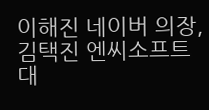이해진 네이버 의장, 김택진 엔씨소프트 대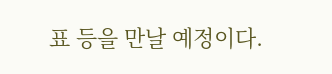표 등을 만날 예정이다.